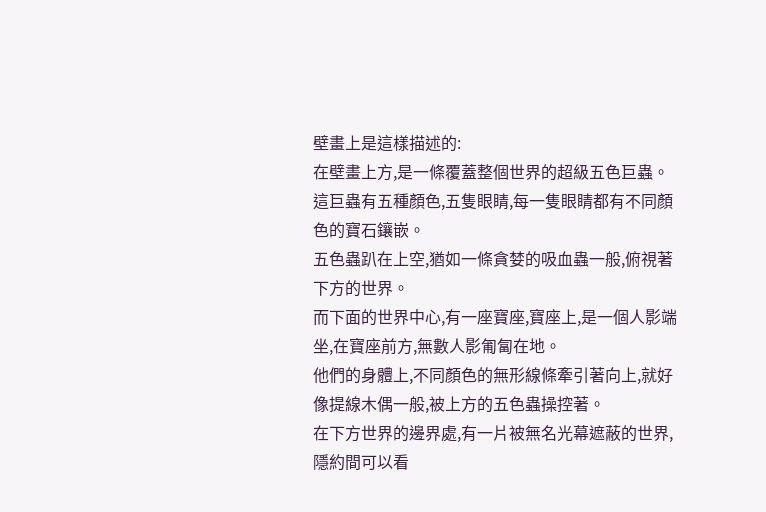壁畫上是這樣描述的:
在壁畫上方,是一條覆蓋整個世界的超級五色巨蟲。
這巨蟲有五種顏色,五隻眼睛,每一隻眼睛都有不同顏色的寶石鑲嵌。
五色蟲趴在上空,猶如一條貪婪的吸血蟲一般,俯視著下方的世界。
而下面的世界中心,有一座寶座,寶座上,是一個人影端坐,在寶座前方,無數人影匍匐在地。
他們的身體上,不同顏色的無形線條牽引著向上,就好像提線木偶一般,被上方的五色蟲操控著。
在下方世界的邊界處,有一片被無名光幕遮蔽的世界,隱約間可以看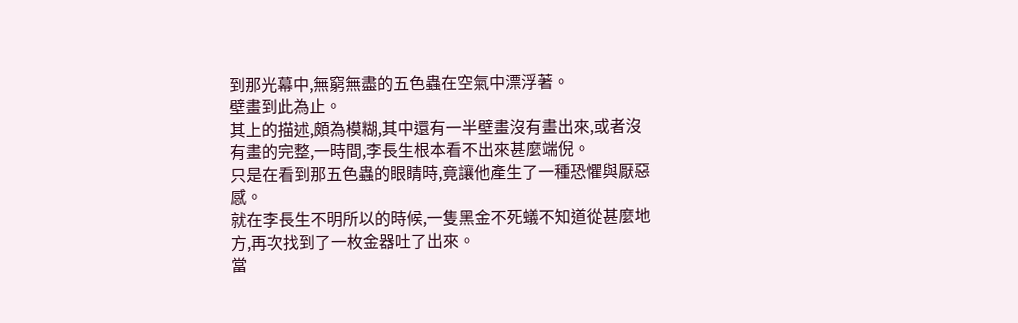到那光幕中,無窮無盡的五色蟲在空氣中漂浮著。
壁畫到此為止。
其上的描述,頗為模糊,其中還有一半壁畫沒有畫出來,或者沒有畫的完整,一時間,李長生根本看不出來甚麼端倪。
只是在看到那五色蟲的眼睛時,竟讓他產生了一種恐懼與厭惡感。
就在李長生不明所以的時候,一隻黑金不死蟻不知道從甚麼地方,再次找到了一枚金器吐了出來。
當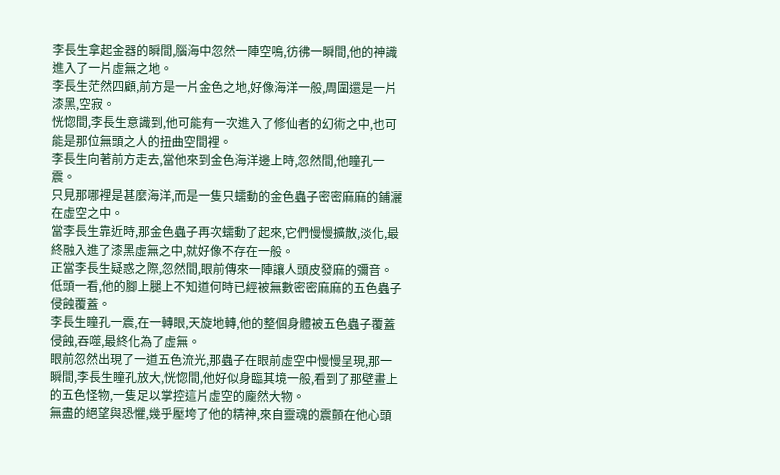李長生拿起金器的瞬間,腦海中忽然一陣空鳴,彷彿一瞬間,他的神識進入了一片虛無之地。
李長生茫然四顧,前方是一片金色之地,好像海洋一般,周圍還是一片漆黑,空寂。
恍惚間,李長生意識到,他可能有一次進入了修仙者的幻術之中,也可能是那位無頭之人的扭曲空間裡。
李長生向著前方走去,當他來到金色海洋邊上時,忽然間,他瞳孔一震。
只見那哪裡是甚麼海洋,而是一隻只蠕動的金色蟲子密密麻麻的鋪灑在虛空之中。
當李長生靠近時,那金色蟲子再次蠕動了起來,它們慢慢擴散,淡化,最終融入進了漆黑虛無之中,就好像不存在一般。
正當李長生疑惑之際,忽然間,眼前傳來一陣讓人頭皮發麻的彌音。
低頭一看,他的腳上腿上不知道何時已經被無數密密麻麻的五色蟲子侵蝕覆蓋。
李長生瞳孔一震,在一轉眼,天旋地轉,他的整個身體被五色蟲子覆蓋侵蝕,吞噬,最終化為了虛無。
眼前忽然出現了一道五色流光,那蟲子在眼前虛空中慢慢呈現,那一瞬間,李長生瞳孔放大,恍惚間,他好似身臨其境一般,看到了那壁畫上的五色怪物,一隻足以掌控這片虛空的龐然大物。
無盡的絕望與恐懼,幾乎壓垮了他的精神,來自靈魂的震顫在他心頭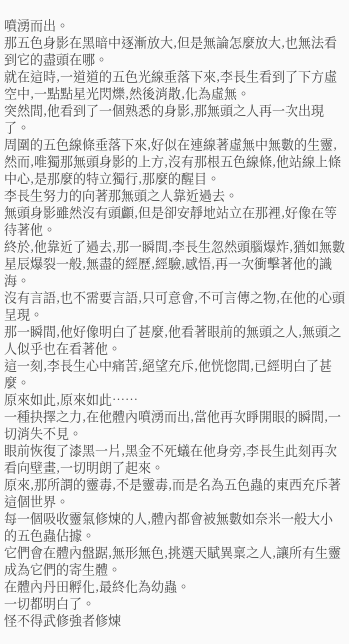噴湧而出。
那五色身影在黑暗中逐漸放大,但是無論怎麼放大,也無法看到它的盡頭在哪。
就在這時,一道道的五色光線垂落下來,李長生看到了下方虛空中,一點點星光閃爍,然後消散,化為虛無。
突然間,他看到了一個熟悉的身影,那無頭之人再一次出現了。
周圍的五色線條垂落下來,好似在連線著虛無中無數的生靈,然而,唯獨那無頭身影的上方,沒有那根五色線條,他站線上條中心,是那麼的特立獨行,那麼的醒目。
李長生努力的向著那無頭之人靠近過去。
無頭身影雖然沒有頭顱,但是卻安靜地站立在那裡,好像在等待著他。
終於,他靠近了過去,那一瞬間,李長生忽然頭腦爆炸,猶如無數星辰爆裂一般,無盡的經歷,經驗,感悟,再一次衝擊著他的識海。
沒有言語,也不需要言語,只可意會,不可言傳之物,在他的心頭呈現。
那一瞬間,他好像明白了甚麼,他看著眼前的無頭之人,無頭之人似乎也在看著他。
這一刻,李長生心中痛苦,絕望充斥,他恍惚間,已經明白了甚麼。
原來如此,原來如此……
一種抉擇之力,在他體內噴湧而出,當他再次睜開眼的瞬間,一切消失不見。
眼前恢復了漆黑一片,黑金不死蟻在他身旁,李長生此刻再次看向壁畫,一切明朗了起來。
原來,那所謂的靈毒,不是靈毒,而是名為五色蟲的東西充斥著這個世界。
每一個吸收靈氣修煉的人,體內都會被無數如奈米一般大小的五色蟲佔據。
它們會在體內盤踞,無形無色,挑選天賦異稟之人,讓所有生靈成為它們的寄生體。
在體內丹田孵化,最終化為幼蟲。
一切都明白了。
怪不得武修強者修煉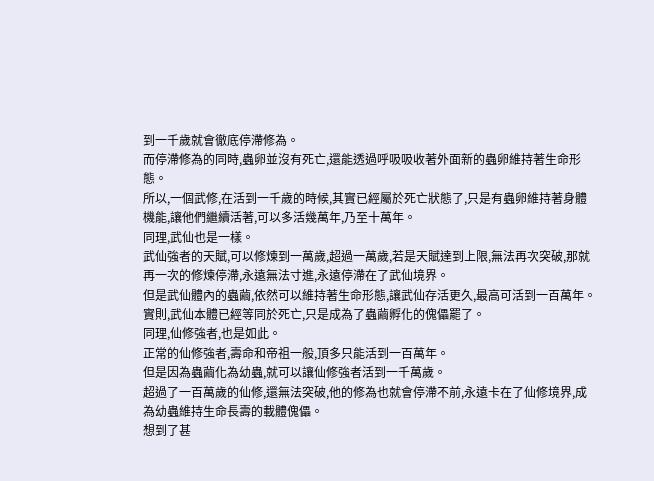到一千歲就會徹底停滯修為。
而停滯修為的同時,蟲卵並沒有死亡,還能透過呼吸吸收著外面新的蟲卵維持著生命形態。
所以,一個武修,在活到一千歲的時候,其實已經屬於死亡狀態了,只是有蟲卵維持著身體機能,讓他們繼續活著,可以多活幾萬年,乃至十萬年。
同理,武仙也是一樣。
武仙強者的天賦,可以修煉到一萬歲,超過一萬歲,若是天賦達到上限,無法再次突破,那就再一次的修煉停滯,永遠無法寸進,永遠停滯在了武仙境界。
但是武仙體內的蟲繭,依然可以維持著生命形態,讓武仙存活更久,最高可活到一百萬年。
實則,武仙本體已經等同於死亡,只是成為了蟲繭孵化的傀儡罷了。
同理,仙修強者,也是如此。
正常的仙修強者,壽命和帝祖一般,頂多只能活到一百萬年。
但是因為蟲繭化為幼蟲,就可以讓仙修強者活到一千萬歲。
超過了一百萬歲的仙修,還無法突破,他的修為也就會停滯不前,永遠卡在了仙修境界,成為幼蟲維持生命長壽的載體傀儡。
想到了甚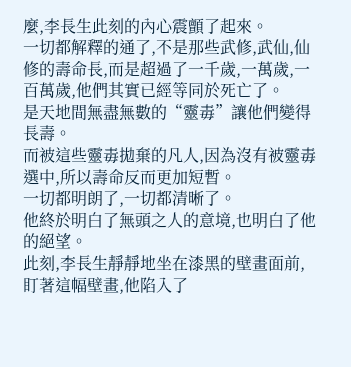麼,李長生此刻的內心震顫了起來。
一切都解釋的通了,不是那些武修,武仙,仙修的壽命長,而是超過了一千歲,一萬歲,一百萬歲,他們其實已經等同於死亡了。
是天地間無盡無數的“靈毒”讓他們變得長壽。
而被這些靈毒拋棄的凡人,因為沒有被靈毒選中,所以壽命反而更加短暫。
一切都明朗了,一切都清晰了。
他終於明白了無頭之人的意境,也明白了他的絕望。
此刻,李長生靜靜地坐在漆黑的壁畫面前,盯著這幅壁畫,他陷入了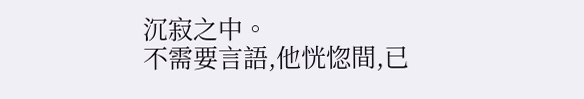沉寂之中。
不需要言語,他恍惚間,已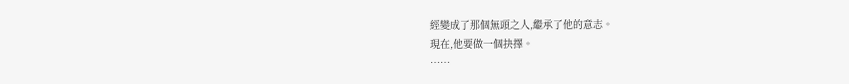經變成了那個無頭之人,繼承了他的意志。
現在,他要做一個抉擇。
……